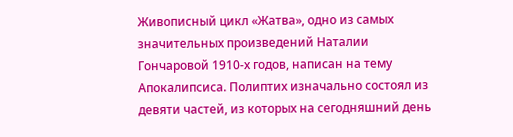Живописный цикл «Жатва», одно из самых значительных произведений Наталии Гончаровой 1910-х годов, написан на тему Апокалипсиса. Полиптих изначально состоял из девяти частей, из которых на сегодняшний день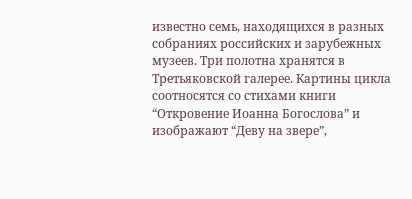известно семь, находящихся в разных собраниях российских и зарубежных музеев. Три полотна хранятся в Третьяковской галерее. Картины цикла соотносятся со стихами книги “Откровение Иоанна Богослова” и изображают “Деву на звере”,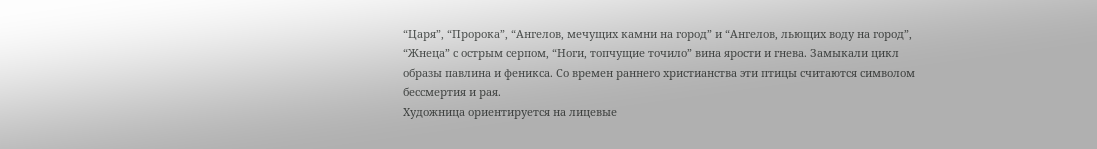“Царя”, “Пророка”, “Ангелов, мечущих камни на город” и “Ангелов, льющих воду на город”, “Жнеца” с острым серпом, “Ноги, топчущие точило” вина ярости и гнева. Замыкали цикл образы павлина и феникса. Со времен раннего христианства эти птицы считаются символом бессмертия и рая.
Художница ориентируется на лицевые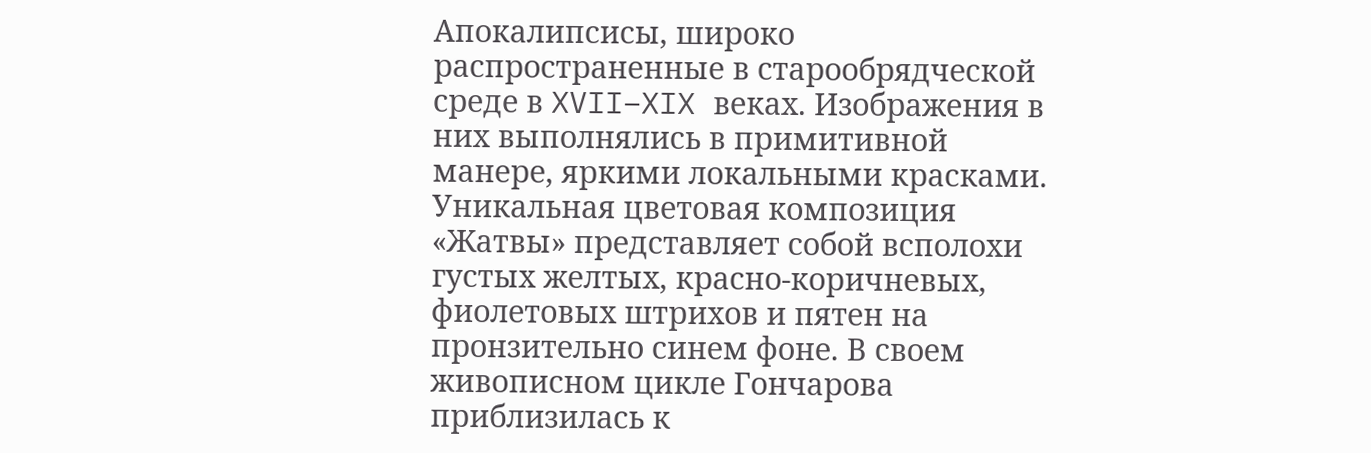Апокалипсисы, широко распространенные в старообрядческой среде в XVII–XIX веках. Изображения в них выполнялись в примитивной манере, яркими локальными красками. Уникальная цветовая композиция «Жатвы» представляет собой всполохи густых желтых, красно-коричневых, фиолетовых штрихов и пятен на пронзительно синем фоне. В своем живописном цикле Гончарова приблизилась к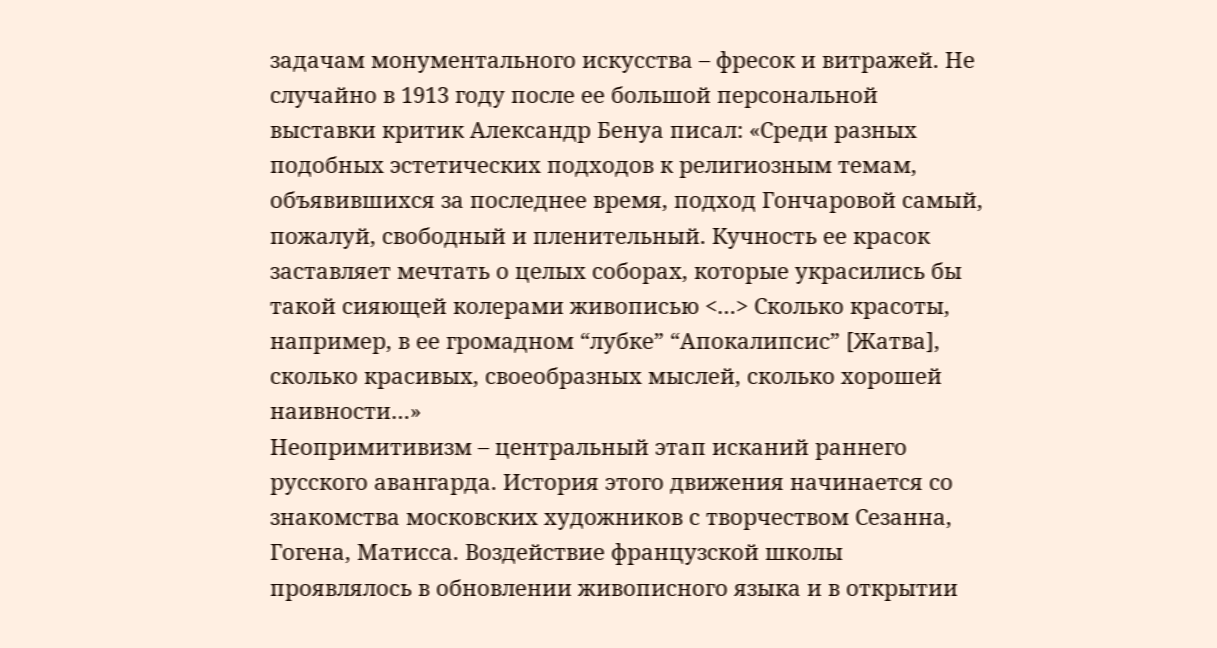задачам монументального искусства – фресок и витражей. Не случайно в 1913 году после ее большой персональной выставки критик Александр Бенуа писал: «Среди разных подобных эстетических подходов к религиозным темам, объявившихся за последнее время, подход Гончаровой самый, пожалуй, свободный и пленительный. Кучность ее красок заставляет мечтать о целых соборах, которые украсились бы такой сияющей колерами живописью <…> Сколько красоты, например, в ее громадном “лубке” “Апокалипсис” [Жатва], сколько красивых, своеобразных мыслей, сколько хорошей наивности…»
Неопримитивизм – центральный этап исканий раннего русского авангарда. История этого движения начинается со знакомства московских художников с творчеством Сезанна, Гогена, Матисса. Воздействие французской школы проявлялось в обновлении живописного языка и в открытии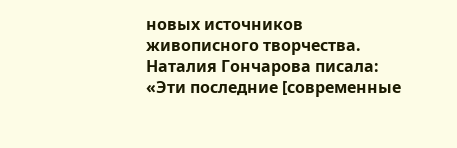новых источников живописного творчества. Наталия Гончарова писала: «Эти последние [современные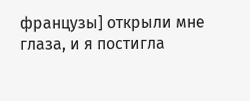французы] открыли мне глаза, и я постигла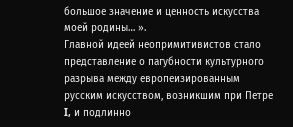большое значение и ценность искусства моей родины… ».
Главной идеей неопримитивистов стало представление о пагубности культурного разрыва между европеизированным русским искусством, возникшим при Петре I, и подлинно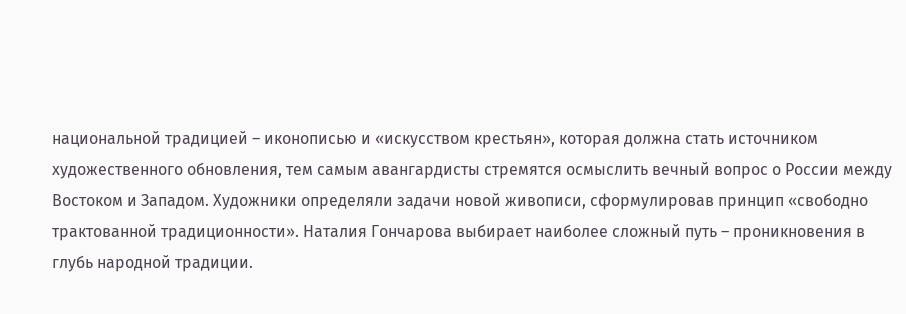национальной традицией – иконописью и «искусством крестьян», которая должна стать источником художественного обновления, тем самым авангардисты стремятся осмыслить вечный вопрос о России между Востоком и Западом. Художники определяли задачи новой живописи, сформулировав принцип «свободно трактованной традиционности». Наталия Гончарова выбирает наиболее сложный путь – проникновения в глубь народной традиции.